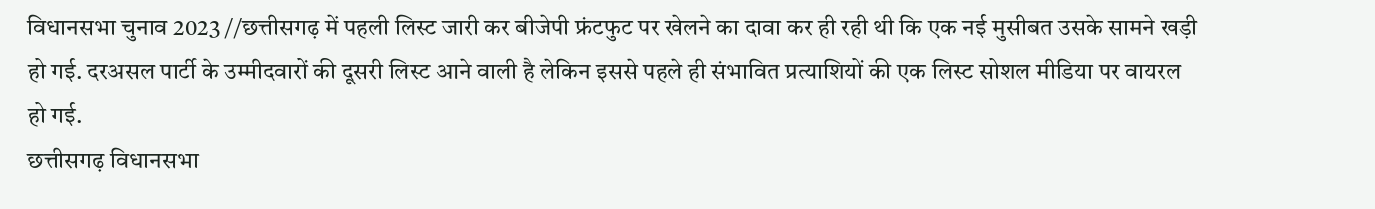विधानसभा चुनाव 2023 //छत्तीसगढ़ में पहली लिस्ट जारी कर बीजेपी फ्रंटफुट पर खेलने का दावा कर ही रही थी कि एक नई मुसीबत उसके सामने खड़ी हो गई. दरअसल पार्टी के उम्मीदवारों की दूसरी लिस्ट आने वाली है लेकिन इससे पहले ही संभावित प्रत्याशियों की एक लिस्ट सोशल मीडिया पर वायरल हो गई.
छत्तीसगढ़ विधानसभा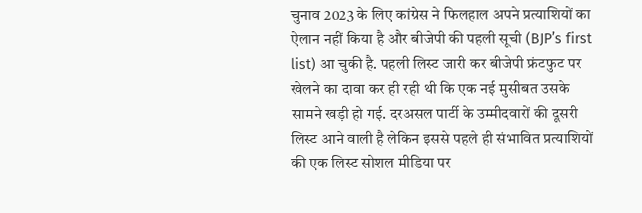चुनाव 2023 के लिए कांग्रेस ने फिलहाल अपने प्रत्याशियों का ऐलान नहीं किया है और बीजेपी की पहली सूची (BJP’s first list) आ चुकी है. पहली लिस्ट जारी कर बीजेपी फ्रंटफुट पर खेलने का दावा कर ही रही थी कि एक नई मुसीबत उसके सामने खड़ी हो गई. दरअसल पार्टी के उम्मीदवारों की दूसरी लिस्ट आने वाली है लेकिन इससे पहले ही संभावित प्रत्याशियों की एक लिस्ट सोशल मीडिया पर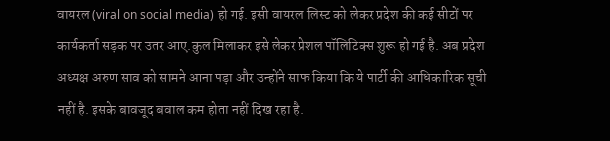वायरल (viral on social media) हो गई. इसी वायरल लिस्ट को लेकर प्रदेश की कई सीटों पर कार्यकर्ता सड़क पर उतर आए.कुल मिलाकर इसे लेकर प्रेशल पॉलिटिक्स शुरू हो गई है. अब प्रदेश अध्यक्ष अरुण साव को सामने आना पड़ा और उन्होंने साफ किया कि ये पार्टी की आधिकारिक सूची नहीं है. इसके बावजूद बवाल कम होता नहीं दिख रहा है.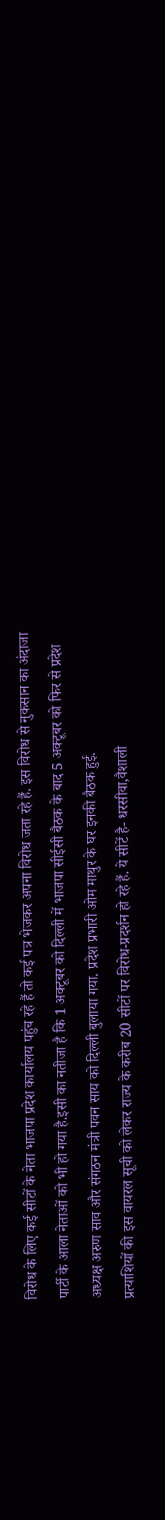विरोध के लिए कई सीटों के नेता भाजपा प्रदेश कार्यालय पहुंच रहे हैं तो कई पत्र भेजकर अपना विरोध जता रहे हैं. इस विरोध से नुकसान का अंदाजा पार्टी के आला नेताओं को भी हो गया है.इसी का नतीजा है कि 1 अक्टूबर को दिल्ली में भाजपा सीईसी बैठक के बाद 5 अक्टूबर को फिर से प्रदेश अध्यक्ष अरुण साव और संगठन मंत्री पवन साय को दिल्ली बुलाया गया. प्रदेश प्रभारी ओम माथुर के घर इनकी बैठक हुई.
प्रत्याशियों की इस वायरल सूची को लेकर राज्य के करीब 20 सीटों पर विरोध-प्रदर्शन हो रहे हैं. ये सीटें है- धरसीवा,वैशाली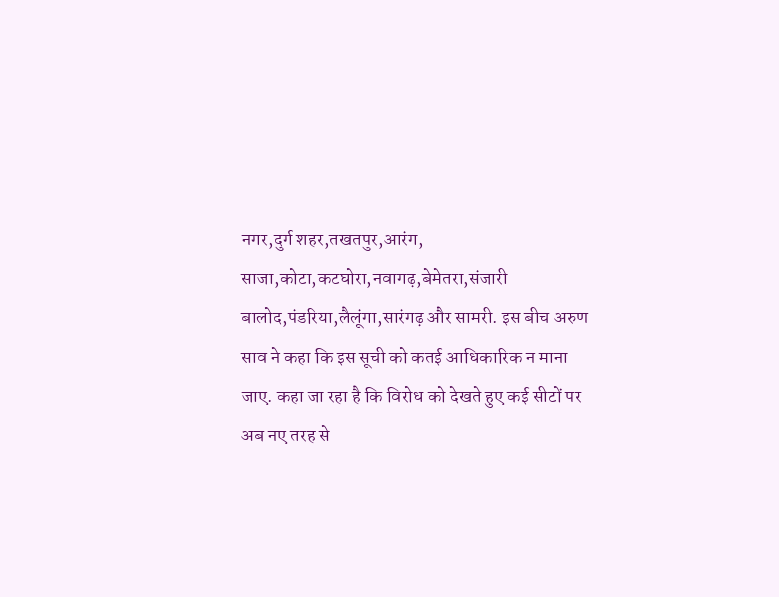नगर,दुर्ग शहर,तखतपुर,आरंग, साजा,कोटा,कटघोरा,नवागढ़,बेमेतरा,संजारी बालोद,पंडरिया,लैलूंगा,सारंगढ़ और सामरी. इस बीच अरुण साव ने कहा कि इस सूची को कतई आधिकारिक न माना जाए. कहा जा रहा है कि विरोध को देखते हुए कई सीटों पर अब नए तरह से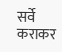सर्वे कराकर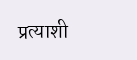प्रत्याशी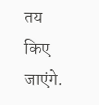तय किए जाएंगे.